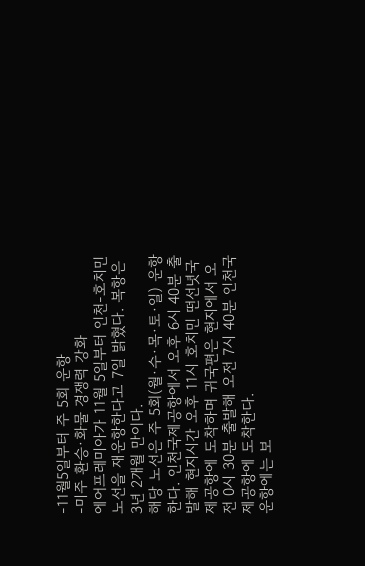-11월5일부터 주 5회 운항
-미주 환승·화물 경쟁력 강화
에어프레미아가 11월 5일부터 인천-호치민 노선을 재운항한다고 7일 밝혔다. 복항은 3년 2개월 만이다.
해당 노선은 주 5회(월·수·목·토·일) 운항한다. 인천국제공항에서 오후 6시 40분 출발해 현지시간 오후 11시 호치민 떤선녓국제공항에 도착하며 귀국편은 현지에서 오전 0시 30분 출발해 오전 7시 40분 인천국제공항에 도착한다.
운항에는 보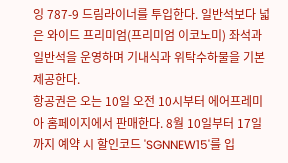잉 787-9 드림라이너를 투입한다. 일반석보다 넓은 와이드 프리미엄(프리미엄 이코노미) 좌석과 일반석을 운영하며 기내식과 위탁수하물을 기본 제공한다.
항공권은 오는 10일 오전 10시부터 에어프레미아 홈페이지에서 판매한다. 8월 10일부터 17일까지 예약 시 할인코드 'SGNNEW15'를 입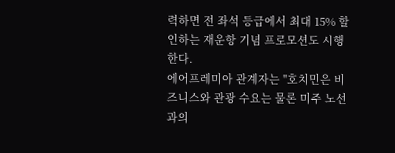력하면 전 좌석 등급에서 최대 15% 할인하는 재운항 기념 프로모션도 시행한다.
에어프레미아 관계자는 "호치민은 비즈니스와 관광 수요는 물론 미주 노선과의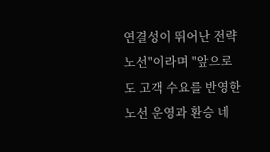연결성이 뛰어난 전략 노선"이라며 "앞으로도 고객 수요를 반영한 노선 운영과 환승 네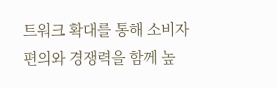트워크 확대를 통해 소비자 편의와 경쟁력을 함께 높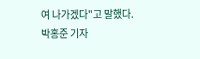여 나가겠다"고 말했다.
박홍준 기자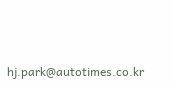hj.park@autotimes.co.kr